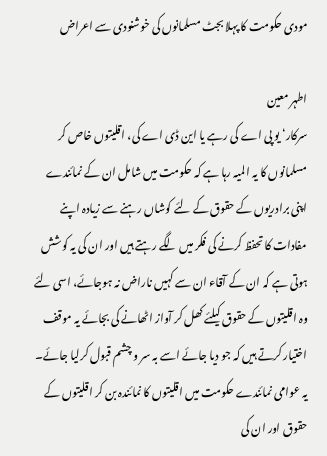مودی حکومت کا پہلا بجٹ مسلمانوں کی خوشنودی سے اعراض

اطہر معین
سرکار‘ یو پی اے کی رہے یا این ڈی اے کی، اقلیتوں خاص کر مسلمانوں کا یہ المیہ رہا ہے کہ حکومت میں شامل ان کے نمائندے اپنی برادریوں کے حقوق کے لئے کوشاں رہنے سے زیادہ اپنے مفادات کا تحفظ کرنے کی فکر میں لگے رہتے ہیں اور ان کی یہ کوشش ہوتی ہے کہ ان کے آقاء ان سے کہیں ناراض نہ ہوجائے، اسی لئے وہ اقلیتوں کے حقوق کیلئے کھل کر آواز اٹھانے کی بجائے یہ موقف اختیار کرتے ہیں کہ جو دیا جائے اسے بہ سر و چشم قبول کرلیا جائے۔ یہ عوامی نمائندے حکومت میں اقلیتوں کا نمائندہ بن کر اقلیتوں کے حقوق اور ان کی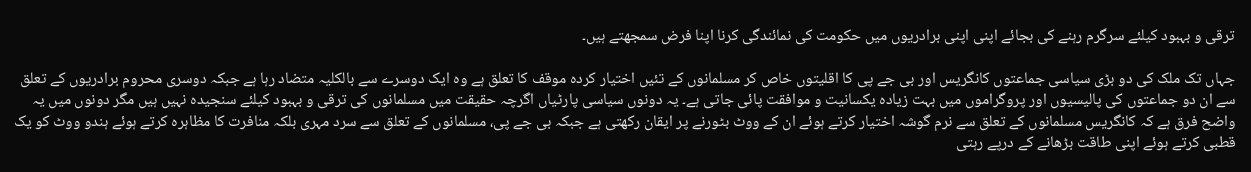ترقی و بہبود کیلئے سرگرم رہنے کی بجائے اپنی اپنی برادریوں میں حکومت کی نمائندگی کرنا اپنا فرض سمجھتے ہیں۔

جہاں تک ملک کی دو بڑی سیاسی جماعتوں کانگریس اور بی جے پی کا اقلیتوں خاص کر مسلمانوں کے تئیں اختیار کردہ موقف کا تعلق ہے وہ ایک دوسرے سے بالکلیہ متضاد رہا ہے جبکہ دوسری محروم برادریوں کے تعلق سے ان دو جماعتوں کی پالیسیوں اور پروگراموں میں بہت زیادہ یکسانیت و موافقت پائی جاتی ہے۔ یہ دونوں سیاسی پارٹیاں اگرچہ حقیقت میں مسلمانوں کی ترقی و بہبود کیلئے سنجیدہ نہیں ہیں مگر دونوں میں یہ واضح فرق ہے کہ کانگریس مسلمانوں کے تعلق سے نرم گوشہ اختیار کرتے ہوئے ان کے ووٹ بٹورنے پر ایقان رکھتی ہے جبکہ بی جے پی، مسلمانوں کے تعلق سے سرد مہری بلکہ منافرت کا مظاہرہ کرتے ہوئے ہندو ووٹ کو یک قطبی کرتے ہوئے اپنی طاقت بڑھانے کے درپے رہتی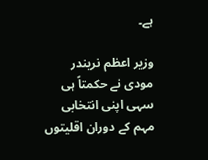ہے۔

وزیر اعظم نریندر مودی نے حکمتاً ہی سہی اپنی انتخابی مہم کے دوران اقلیتوں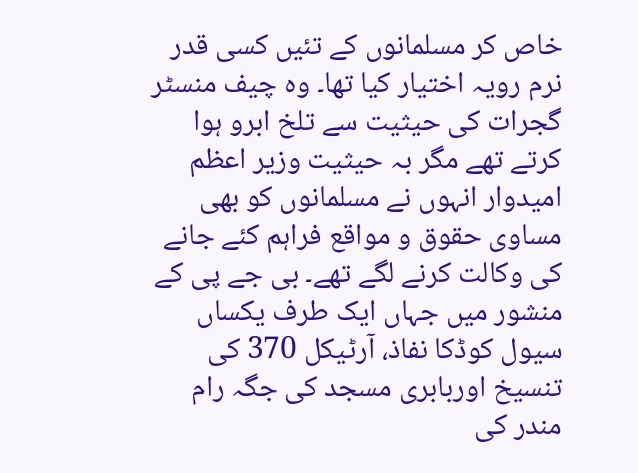خاص کر مسلمانوں کے تئیں کسی قدر نرم رویہ اختیار کیا تھا۔ وہ چیف منسٹر گجرات کی حیثیت سے تلخ ابرو ہوا کرتے تھے مگر بہ حیثیت وزیر اعظم امیدوار انہوں نے مسلمانوں کو بھی مساوی حقوق و مواقع فراہم کئے جانے کی وکالت کرنے لگے تھے۔ بی جے پی کے منشور میں جہاں ایک طرف یکساں سیول کوڈکا نفاذ، آرٹیکل 370 کی تنسیخ اوربابری مسجد کی جگہ رام مندر کی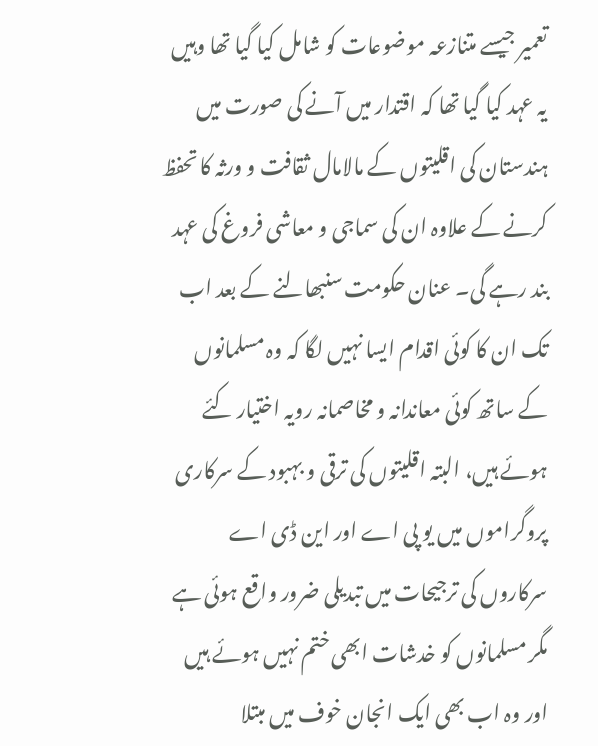تعمیر جیسے متنازعہ موضوعات کو شامل کیا گیا تھا وہیں یہ عہد کیا گیا تھا کہ اقتدار میں آنے کی صورت میں ہندستان کی اقلیتوں کے مالامال ثقافت و ورثہ کا تحفظ کرنے کے علاوہ ان کی سماجی و معاشی فروغ کی عہد بند رہے گی۔ عنان حکومت سنبھالنے کے بعد اب تک ان کا کوئی اقدام ایسا نہیں لگا کہ وہ مسلمانوں کے ساتھ کوئی معاندانہ و مخاصمانہ رویہ اختیار کئے ہوئے ہیں، البتہ اقلیتوں کی ترقی و بہبود کے سرکاری پروگراموں میں یو پی اے اور این ڈی اے سرکاروں کی ترجیحات میں تبدیلی ضرور واقع ہوئی ہے مگر مسلمانوں کو خدشات ابھی ختم نہیں ہوئے ہیں اور وہ اب بھی ایک انجان خوف میں مبتلا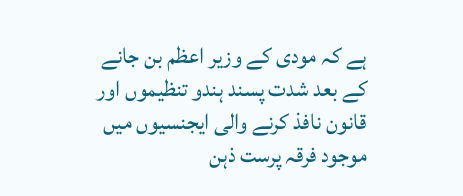ہے کہ مودی کے وزیر اعظم بن جانے کے بعد شدت پسند ہندو تنظیموں اور قانون نافذ کرنے والی ایجنسیوں میں موجود فرقہ پرست ذہن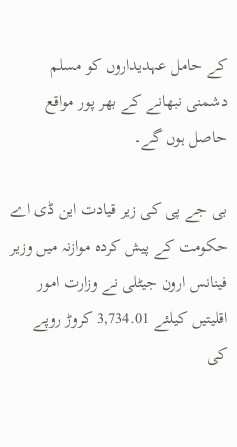کے حامل عہدیداروں کو مسلم دشمنی نبھانے کے بھر پور مواقع حاصل ہوں گے۔

بی جے پی کی زیر قیادت این ڈی اے حکومت کے پیش کردہ موازنہ میں وزیر فینانس ارون جیٹلی نے وزارت امور اقلیتیں کیلئے 3,734.01 کروڑ روپے کی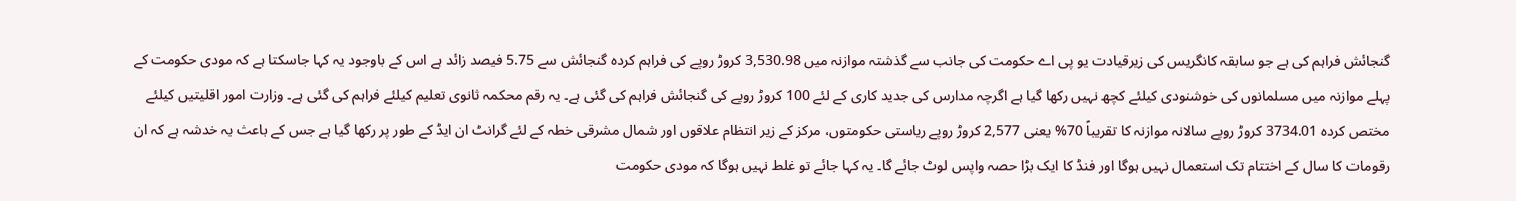گنجائش فراہم کی ہے جو سابقہ کانگریس کی زیرقیادت یو پی اے حکومت کی جانب سے گذشتہ موازنہ میں 3,530.98 کروڑ روپے کی فراہم کردہ گنجائش سے 5.75 فیصد زائد ہے اس کے باوجود یہ کہا جاسکتا ہے کہ مودی حکومت کے پہلے موازنہ میں مسلمانوں کی خوشنودی کیلئے کچھ نہیں رکھا گیا ہے اگرچہ مدارس کی جدید کاری کے لئے 100 کروڑ روپے کی گنجائش فراہم کی گئی ہے۔ یہ رقم محکمہ ثانوی تعلیم کیلئے فراہم کی گئی ہے۔ وزارت امور اقلیتیں کیلئے مختص کردہ 3734.01 کروڑ روپے سالانہ موازنہ کا تقریباً 70% یعنی 2,577 کروڑ روپے ریاستی حکومتوں، مرکز کے زیر انتظام علاقوں اور شمال مشرقی خطہ کے لئے گرانٹ ان ایڈ کے طور پر رکھا گیا ہے جس کے باعث یہ خدشہ ہے کہ ان رقومات کا سال کے اختتام تک استعمال نہیں ہوگا اور فنڈ کا ایک بڑا حصہ واپس لوٹ جائے گا۔ یہ کہا جائے تو غلط نہیں ہوگا کہ مودی حکومت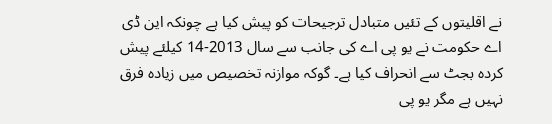نے اقلیتوں کے تئیں متبادل ترجیحات کو پیش کیا ہے چونکہ این ڈی اے حکومت نے یو پی اے کی جانب سے سال 2013-14 کیلئے پیش کردہ بجٹ سے انحراف کیا ہے۔ گوکہ موازنہ تخصیص میں زیادہ فرق نہیں ہے مگر یو پی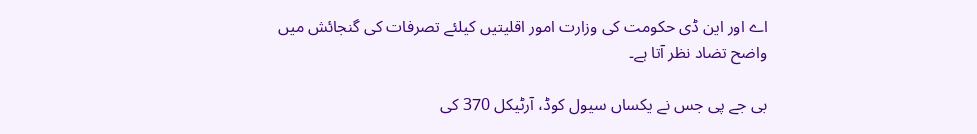اے اور این ڈی حکومت کی وزارت امور اقلیتیں کیلئے تصرفات کی گنجائش میں واضح تضاد نظر آتا ہے۔

بی جے پی جس نے یکساں سیول کوڈ، آرٹیکل 370 کی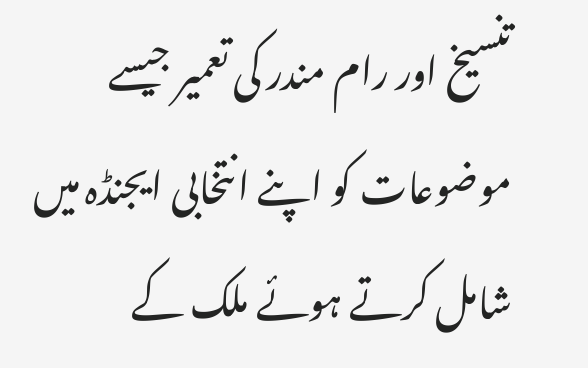تنسیخ اور رام مندر کی تعمیر جیسے موضوعات کو اپنے انتخابی ایجنڈہ میں شامل کرتے ہوئے ملک کے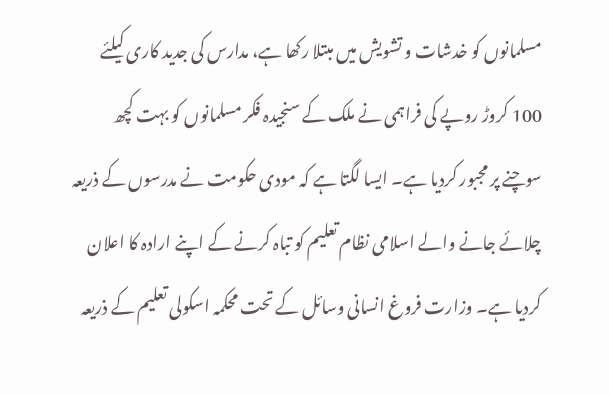مسلمانوں کو خدشات و تشویش میں مبتلا رکھا ہے، مدارس کی جدید کاری کیلئے 100 کروڑ روپے کی فراہمی نے ملک کے سنجیدہ فکر مسلمانوں کو بہت کچھ سوچنے پر مجبور کردیا ہے۔ ایسا لگتا ہے کہ مودی حکومت نے مدرسوں کے ذریعہ چلائے جانے والے اسلامی نظام تعلیم کو تباہ کرنے کے اپنے ارادہ کا اعلان کردیا ہے۔ وزارت فروغ انسانی وسائل کے تحت محکمہ اسکولی تعلیم کے ذریعہ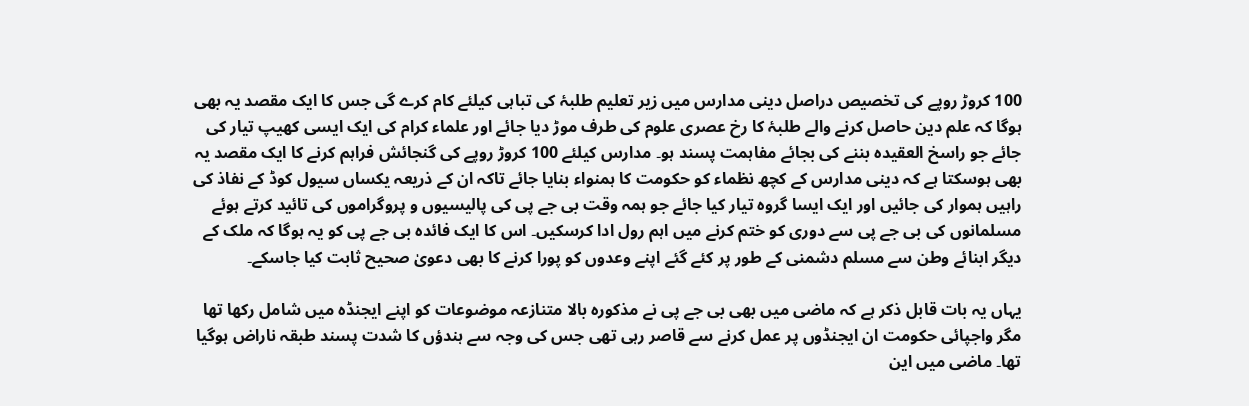100 کروڑ روپے کی تخصیص دراصل دینی مدارس میں زیر تعلیم طلبۂ کی تباہی کیلئے کام کرے گی جس کا ایک مقصد یہ بھی ہوگا کہ علم دین حاصل کرنے والے طلبۂ کا رخ عصری علوم کی طرف موڑ دیا جائے اور علماء کرام کی ایک ایسی کھیپ تیار کی جائے جو راسخ العقیدہ بننے کی بجائے مفاہمت پسند ہو۔ مدارس کیلئے 100 کروڑ روپے کی گنجائش فراہم کرنے کا ایک مقصد یہ بھی ہوسکتا ہے کہ دینی مدارس کے کچھ نظماء کو حکومت کا ہمنواء بنایا جائے تاکہ ان کے ذریعہ یکساں سیول کوڈ کے نفاذ کی راہیں ہموار کی جائیں اور ایک ایسا گروہ تیار کیا جائے جو ہمہ وقت بی جے پی کی پالیسیوں و پروگراموں کی تائید کرتے ہوئے مسلمانوں کی بی جے پی سے دوری کو ختم کرنے میں اہم رول ادا کرسکیں۔ اس کا ایک فائدہ بی جے پی کو یہ ہوگا کہ ملک کے دیگر ابنائے وطن سے مسلم دشمنی کے طور پر کئے گئے اپنے وعدوں کو پورا کرنے کا بھی دعویٰ صحیح ثابت کیا جاسکے۔

یہاں یہ بات قابل ذکر ہے کہ ماضی میں بھی بی جے پی نے مذکورہ بالا متنازعہ موضوعات کو اپنے ایجنڈہ میں شامل رکھا تھا مگر واجپائی حکومت ان ایجنڈوں پر عمل کرنے سے قاصر رہی تھی جس کی وجہ سے ہندؤں کا شدت پسند طبقہ ناراض ہوگیا تھا۔ ماضی میں این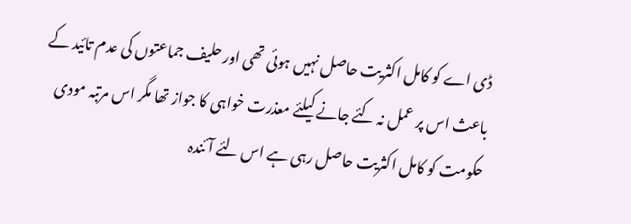ڈی اے کو کامل اکثریت حاصل نہیں ہوئی تھی اور حلیف جماعتوں کی عدم تائید کے باعث اس پر عمل نہ کئے جانے کیلئے معذرت خواہی کا جواز تھا مگر اس مرتبہ مودی حکومت کو کامل اکثریت حاصل رہی ہے اس لئے آئندہ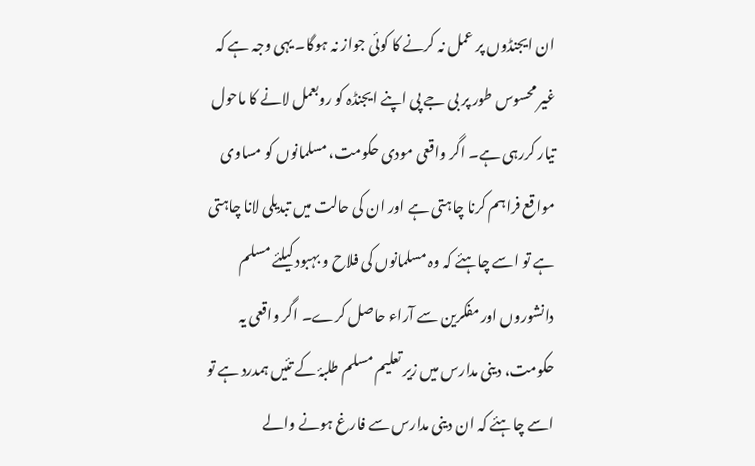ان ایجنڈوں پر عمل نہ کرنے کا کوئی جواز نہ ہوگا۔ یہی وجہ ہے کہ غیر محسوس طور پر بی جے پی اپنے ایجنڈہ کو روبعمل لانے کا ماحول تیار کررہی ہے۔ اگر واقعی مودی حکومت، مسلمانوں کو مساوی مواقع فراہم کرنا چاہتی ہے اور ان کی حالت میں تبدیلی لانا چاہتی ہے تو اسے چاہئے کہ وہ مسلمانوں کی فلاح و بہبود کیلئے مسلم دانشوروں اور مفکرین سے آراء حاصل کرے۔ اگر واقعی یہ حکومت، دینی مدارس میں زیر تعلیم مسلم طلبۂ کے تئیں ہمدرد ہے تو اسے چاہئے کہ ان دینی مدارس سے فارغ ہونے والے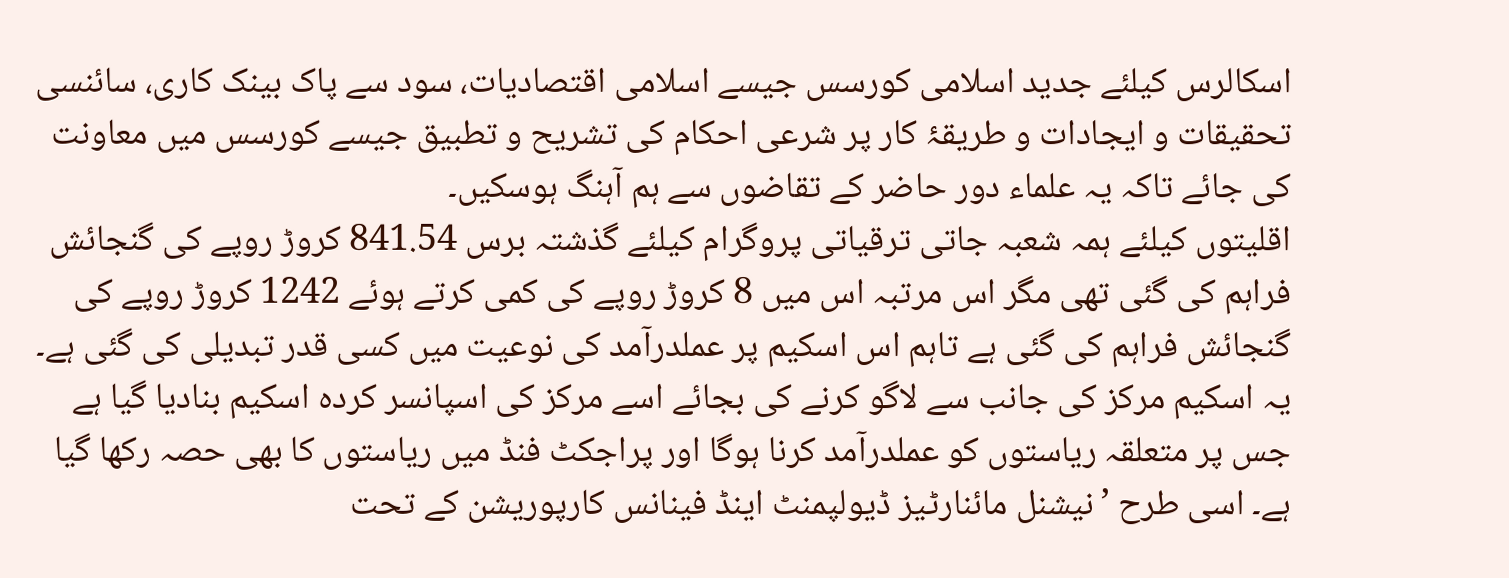اسکالرس کیلئے جدید اسلامی کورسس جیسے اسلامی اقتصادیات، سود سے پاک بینک کاری، سائنسی تحقیقات و ایجادات و طریقۂ کار پر شرعی احکام کی تشریح و تطبیق جیسے کورسس میں معاونت کی جائے تاکہ یہ علماء دور حاضر کے تقاضوں سے ہم آہنگ ہوسکیں۔
اقلیتوں کیلئے ہمہ شعبہ جاتی ترقیاتی پروگرام کیلئے گذشتہ برس 841.54 کروڑ روپے کی گنجائش فراہم کی گئی تھی مگر اس مرتبہ اس میں 8 کروڑ روپے کی کمی کرتے ہوئے 1242 کروڑ روپے کی گنجائش فراہم کی گئی ہے تاہم اس اسکیم پر عملدرآمد کی نوعیت میں کسی قدر تبدیلی کی گئی ہے۔ یہ اسکیم مرکز کی جانب سے لاگو کرنے کی بجائے اسے مرکز کی اسپانسر کردہ اسکیم بنادیا گیا ہے جس پر متعلقہ ریاستوں کو عملدرآمد کرنا ہوگا اور پراجکٹ فنڈ میں ریاستوں کا بھی حصہ رکھا گیا ہے۔ اسی طرح ’نیشنل مائنارٹیز ڈیولپمنٹ اینڈ فینانس کارپوریشن کے تحت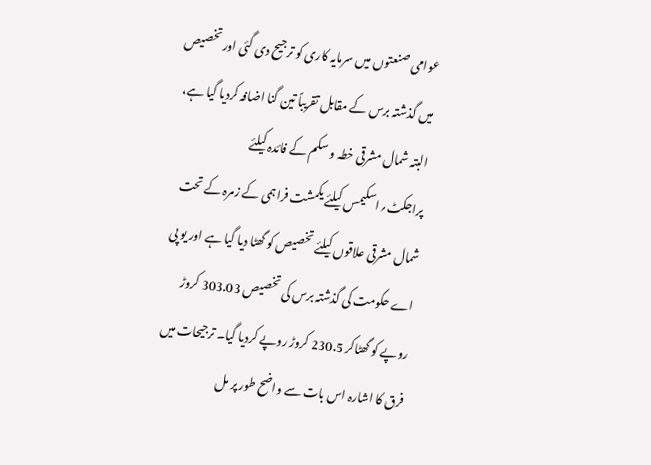عوامی صنعتوں میں سرمایہ کاری کو ترجیح دی گئی اور تخصیص میں گذشتہ برس کے مقابل تقریباً تین گنا اضافہ کردیا گیا ہے، البتہ شمال مشرقی خطہ و سکم کے فائدہ کیلئے پراجکٹ؍اسکیمس کیلئے یکمشت فراہمی کے زمرہ کے تحت شمال مشرقی علاقوں کیلئے تخصیص کو گھٹا دیا گیا ہے اور یو پی اے حکومت کی گذشتہ برس کی تخصیص 303.03 کروڑ روپے کو گھٹاکر 230.5 کروڑ روپے کردیا گیا۔ ترجیحات میں فرق کا اشارہ اس بات سے واضح طور پر مل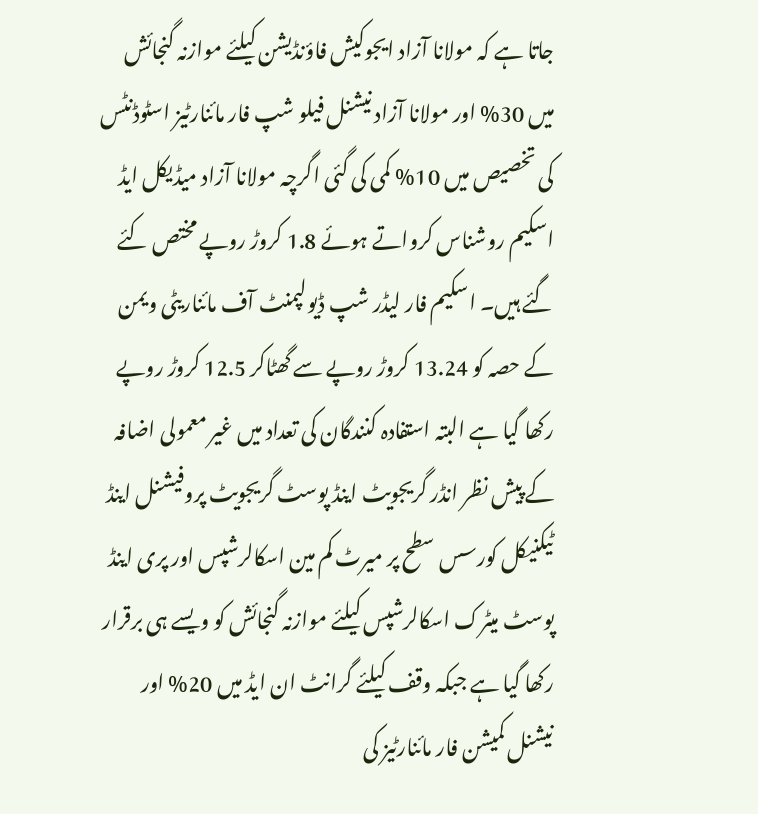جاتا ہے کہ مولانا آزاد ایجوکیش فاؤنڈیشن کیلئے موازنہ گنجائش میں 30% اور مولانا آزاد نیشنل فیلو شپ فار مائنارٹیز اسٹوڈنٹس کی تخصیص میں 10% کمی کی گئی اگرچہ مولانا آزاد میڈیکل ایڈ اسکیم روشناس کرواتے ہوئے 1.8 کروڑ روپے مختص کئے گئے ہیں۔ اسکیم فار لیڈر شپ ڈیولپمنٹ آف مائناریٹی ویمن کے حصہ کو 13.24 کروڑ روپے سے گھٹاکر 12.5 کروڑ روپے رکھا گیا ہے البتہ استفادہ کنندگان کی تعداد میں غیر معمولی اضافہ کے پیش نظر انڈر گریجویٹ اینڈ پوسٹ گریجویٹ پروفیشنل اینڈ ٹیکنیکل کورسس سطح پر میرٹ کم مین اسکالرشپس اور پری اینڈ پوسٹ میٹرک اسکالرشپس کیلئے موازنہ گنجائش کو ویسے ہی برقرار رکھا گیا ہے جبکہ وقف کیلئے گرانٹ ان ایڈ میں 20% اور نیشنل کمیشن فار مائنارٹیز کی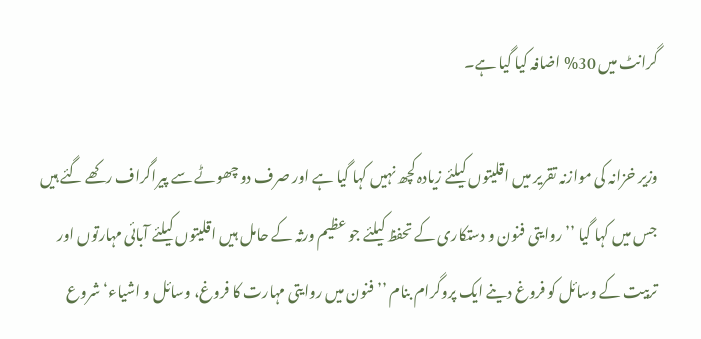گرانٹ میں 30% اضافہ کیا گیا ہے۔

وزیر خزانہ کی موازنہ تقریر میں اقلیتوں کیلئے زیادہ کچھ نہیں کہا گیا ہے اور صرف دو چھوٹے سے پیراگراف رکھے گئے ہیں جس میں کہا گیا ’’ روایتی فنون و دستکاری کے تحفظ کیلئے جو عظیم ورثہ کے حامل ہیں اقلیتوں کیلئے آبائی مہارتوں اور تربیت کے وسائل کو فروغ دینے ایک پروگرام بنام ’’فنون میں روایتی مہارت کا فروغ، وسائل و اشیاء‘ شروع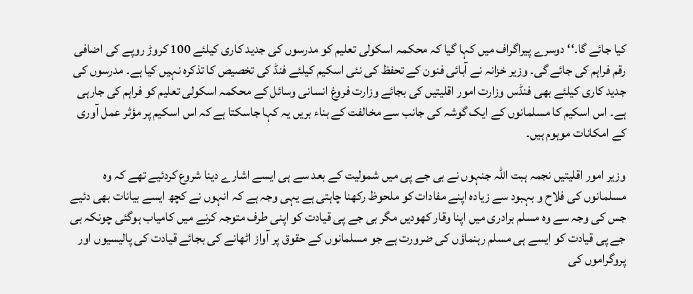کیا جائے گا۔‘‘ دوسرے پیراگراف میں کہا گیا کہ محکمہ اسکولی تعلیم کو مدرسوں کی جدید کاری کیلئے 100 کروڑ روپے کی اضافی رقم فراہم کی جائے گی۔ وزیر خزانہ نے آبائی فنون کے تحفظ کی نئی اسکیم کیلئے فنڈ کی تخصیص کا تذکرہ نہیں کیا ہے۔ مدرسوں کی جدید کاری کیلئے بھی فنڈس وزارت امور اقلیتیں کی بجائے وزارت فروغ انسانی وسائل کے محکمہ اسکولی تعلیم کو فراہم کی جارہی ہے۔ اس اسکیم کا مسلمانوں کے ایک گوشہ کی جانب سے مخالفت کے بناء بریں یہ کہا جاسکتا ہے کہ اس اسکیم پر مؤثر عمل آوری کے امکانات موہوم ہیں۔

وزیر امور اقلیتیں نجمہ ہبت اللہ جنہوں نے بی جے پی میں شمولیت کے بعد سے ہی ایسے اشارے دینا شروع کردئیے تھے کہ وہ مسلمانوں کی فلاح و بہبود سے زیادہ اپنے مفادات کو ملحوظ رکھنا چاہتی ہے یہی وجہ ہے کہ انہوں نے کچھ ایسے بیانات بھی دئیے جس کی وجہ سے وہ مسلم برادری میں اپنا وقار کھودیں مگر بی جے پی قیادت کو اپنی طرف متوجہ کرنے میں کامیاب ہوگئی چونکہ بی جے پی قیادت کو ایسے ہی مسلم رہنماؤں کی ضرورت ہے جو مسلمانوں کے حقوق پر آواز اٹھانے کی بجائے قیادت کی پالیسیوں اور پروگراموں کی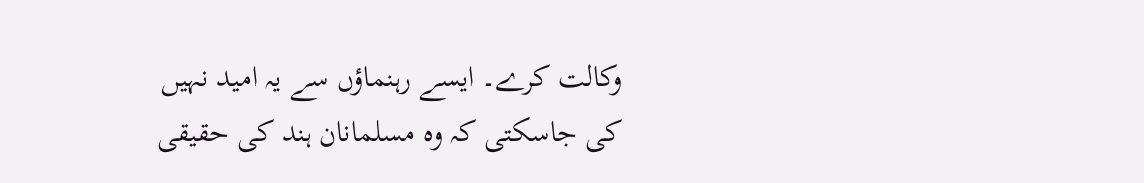وکالت کرے۔ ایسے رہنماؤں سے یہ امید نہیں کی جاسکتی کہ وہ مسلمانان ہند کی حقیقی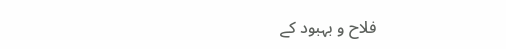فلاح و بہبود کے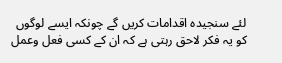لئے سنجیدہ اقدامات کریں گے چونکہ ایسے لوگوں کو یہ فکر لاحق رہتی ہے کہ ان کے کسی فعل وعمل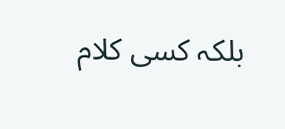بلکہ کسی کلام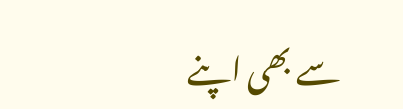سے بھی اپنے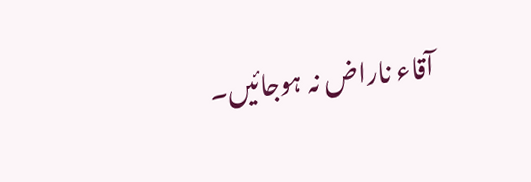آقاء ناراض نہ ہوجائیں۔